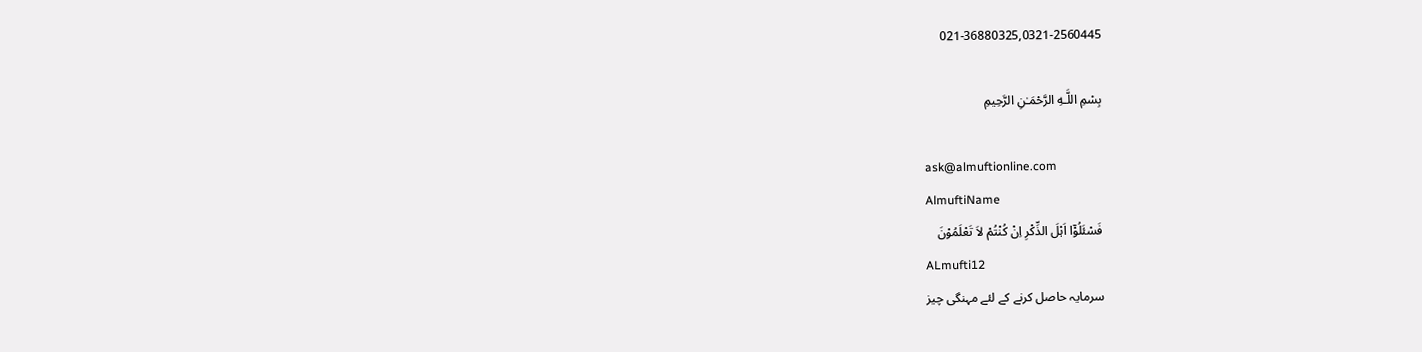021-36880325,0321-2560445

بِسْمِ اللَّـهِ الرَّحْمَـٰنِ الرَّحِيمِ

ask@almuftionline.com
AlmuftiName
فَسْئَلُوْٓا اَہْلَ الذِّکْرِ اِنْ کُنْتُمْ لاَ تَعْلَمُوْنَ
ALmufti12
سرمایہ حاصل کرنے کے لئے مہنگی چیز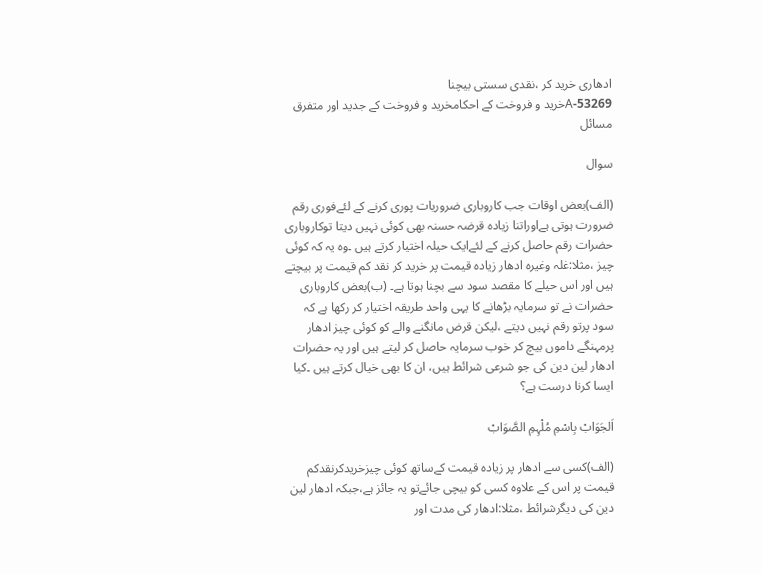ادھاری خرید کر ،نقدی سستی بیچنا
53269-Aخرید و فروخت کے احکامخرید و فروخت کے جدید اور متفرق مسائل

سوال

(الف)بعض اوقات جب کاروباری ضروریات پوری کرنے کے لئےفوری رقم ضرورت ہوتی ہےاوراتنا زیادہ قرضہ حسنہ بھی کوئی نہیں دیتا توکاروباری حضرات رقم حاصل کرنے کے لئےایک حیلہ اختیار کرتے ہیں ۔وہ یہ کہ کوئی چیز ،مثلا:غلہ وغیرہ ادھار زیادہ قیمت پر خرید کر نقد کم قیمت پر بیچتے ہیں اور اس حیلے کا مقصد سود سے بچنا ہوتا ہے۔ (ب)بعض کاروباری حضرات نے تو سرمایہ بڑھانے کا یہی واحد طریقہ اختیار کر رکھا ہے کہ سود پرتو رقم نہیں دیتے ،لیکن قرض مانگنے والے کو کوئی چیز ادھار پرمہنگے داموں بیچ کر خوب سرمایہ حاصل کر لیتے ہیں اور یہ حضرات ادھار لین دین کی جو شرعی شرائط ہیں، ان کا بھی خیال کرتے ہیں ۔کیا ایسا کرنا درست ہے؟

اَلجَوَابْ بِاسْمِ مُلْہِمِ الصَّوَابْ

(الف)کسی سے ادھار پر زیادہ قیمت کےساتھ کوئی چیزخریدکرنقدکم قیمت پر اس کے علاوہ کسی کو بیچی جائےتو یہ جائز ہے،جبکہ ادھار لین دین کی دیگرشرائط ،مثلا:ادھار کی مدت اور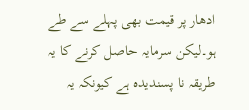ادھار پر قیمت بھی پہلے سے طے ہو۔لیکن سرمایہ حاصل کرنے کا یہ طریقہ نا پسندیدہ ہے کیونکہ یہ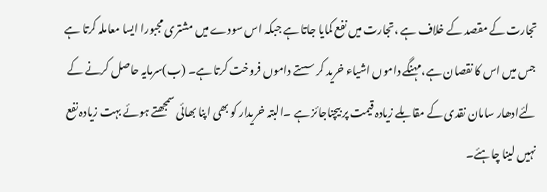تجارت کے مقصد کے خلاف ہے ،تجارت میں نفع کمایا جاتا ہے جبکہ اس سودے میں مشتری مجبورا ایسا معاملہ کرتا ہے جس میں اس کا نقصان ہے،مہنگے داموں اشیاء خرید کر سستے داموں فروخت کرتا ہے۔ (ب)سرمایہ حاصل کرنے کے لئےادھار سامان نقدی کے مقابلے زیادہ قیمت پر بیچناجائز ہے ۔البتہ خریدار کو بھی اپنا بھائی سمجھتے ہوئے بہت زیادہ نفع نہیں لینا چاہئے۔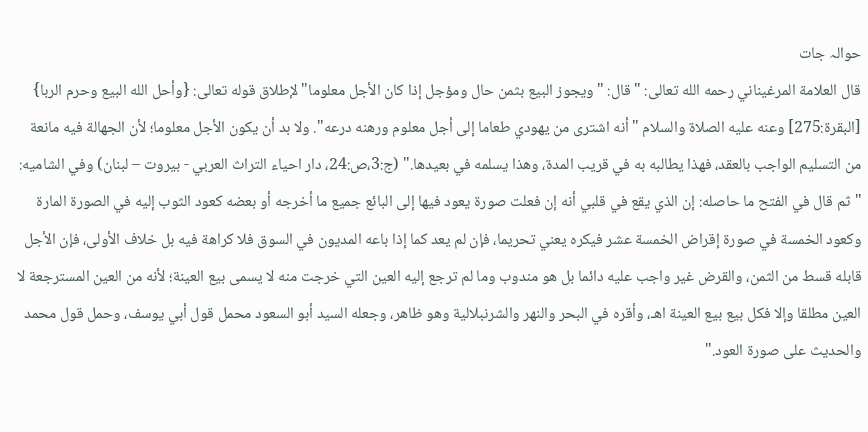حوالہ جات
قال العلامة المرغيناني رحمه الله تعالى: "قال: "ويجوز البيع بثمن حال ومؤجل إذا كان الأجل معلوما" لإطلاق قوله تعالى: {وأحل الله البيع وحرم الربا} [البقرة:275] وعنه عليه الصلاة والسلام "أنه اشترى من يهودي طعاما إلى أجل معلوم ورهنه درعه". ولا بد أن يكون الأجل معلوما؛ لأن الجهالة فيه مانعة من التسليم الواجب بالعقد، فهذا يطالبه به في قريب المدة، وهذا يسلمه في بعيدها." (ج:3،ص:24، دار احياء التراث العربي - بيروت – لبنان) وفي الشاميه: "ثم قال في الفتح ما حاصله: إن الذي يقع في قلبي أنه إن فعلت صورة يعود فيها إلى البائع جميع ما أخرجه أو بعضه كعود الثوب إليه في الصورة المارة وكعود الخمسة في صورة إقراض الخمسة عشر فيكره يعني تحريما، فإن لم يعد كما إذا باعه المديون في السوق فلا كراهة فيه بل خلاف الأولى، فإن الأجل قابله قسط من الثمن، والقرض غير واجب عليه دائما بل هو مندوب وما لم ترجع إليه العين التي خرجت منه لا يسمى بيع العينة؛ لأنه من العين المسترجعة لا العين مطلقا وإلا فكل بيع بيع العينة اهـ، وأقره في البحر والنهر والشرنبلالية وهو ظاهر، وجعله السيد أبو السعود محمل قول أبي يوسف، وحمل قول محمد والحديث على صورة العود."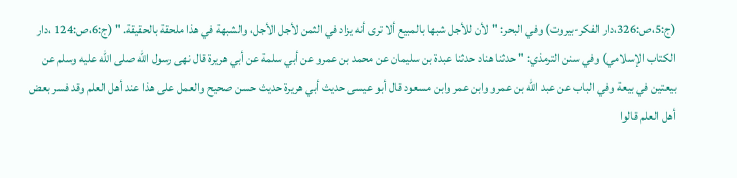(ج:5،ص:326،دار الفكر-بيروت) وفي البحر: "لأن للأجل شبها بالمبيع ألا ترى أنه يزاد في الثمن لأجل الأجل، والشبهة في هذا ملحقة بالحقيقة. " (ج:6،ص:124 ،دار الكتاب الإسلامي) وفي سنن الترمذي: " حدثنا هناد حدثنا عبدة بن سليمان عن محمد بن عمرو عن أبي سلمة عن أبي هريرة قال نهى رسول الله صلى الله عليه وسلم عن بيعتين في بيعة وفي الباب عن عبد الله بن عمرو وابن عمر وابن مسعود قال أبو عيسى حديث أبي هريرة حديث حسن صحيح والعمل على هذا عند أهل العلم وقد فسر بعض أهل العلم قالوا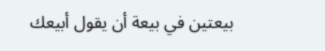بيعتين في بيعة أن يقول أبيعك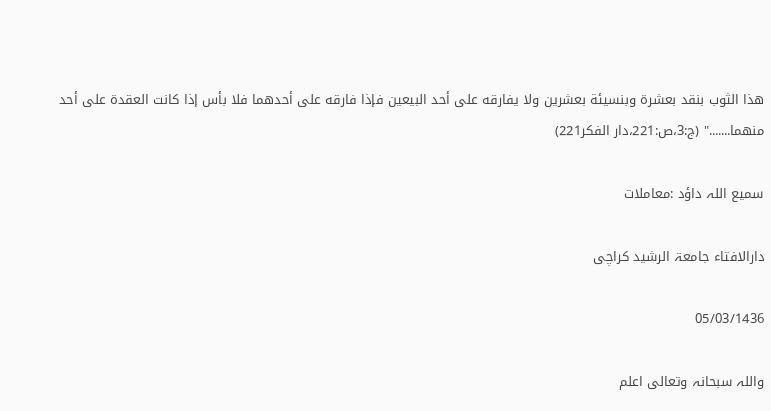هذا الثوب بنقد بعشرة وبنسيئة بعشرين ولا يفارقه على أحد البيعين فإذا فارقه على أحدهما فلا بأس إذا كانت العقدة على أحد منهما......." (ج:3،ص:221،دار الفكر221)

سمیع اللہ داؤد :معاملات

دارالافتاء جامعۃ الرشید کراچی

05/03/1436

واللہ سبحانہ وتعالی اعلم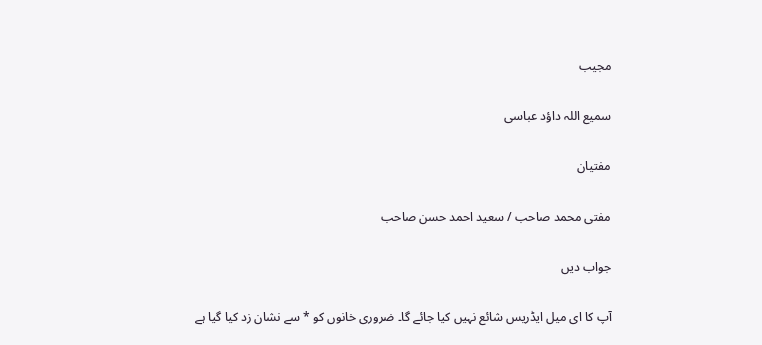مجیب

سمیع اللہ داؤد عباسی

مفتیان

مفتی محمد صاحب / سعید احمد حسن صاحب

جواب دیں

آپ کا ای میل ایڈریس شائع نہیں کیا جائے گا۔ ضروری خانوں کو * سے نشان زد کیا گیا ہے